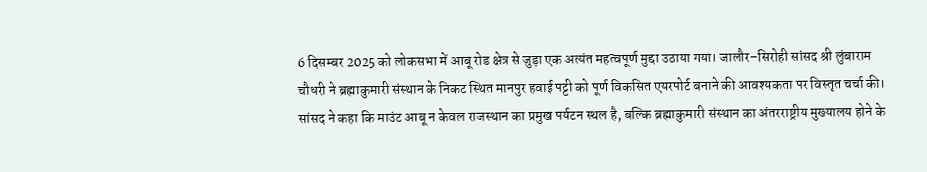6 दिसम्बर 2025 को लोकसभा में आबू रोड क्षेत्र से जुड़ा एक अत्यंत महत्वपूर्ण मुद्दा उठाया गया। जालौर–सिरोही सांसद श्री लुंबाराम चौधरी ने ब्रह्माकुमारी संस्थान के निकट स्थित मानपुर हवाई पट्टी को पूर्ण विकसित एयरपोर्ट बनाने की आवश्यकता पर विस्तृत चर्चा की।
सांसद ने कहा कि माउंट आबू न केवल राजस्थान का प्रमुख पर्यटन स्थल है, बल्कि ब्रह्माकुमारी संस्थान का अंतरराष्ट्रीय मुख्यालय होने के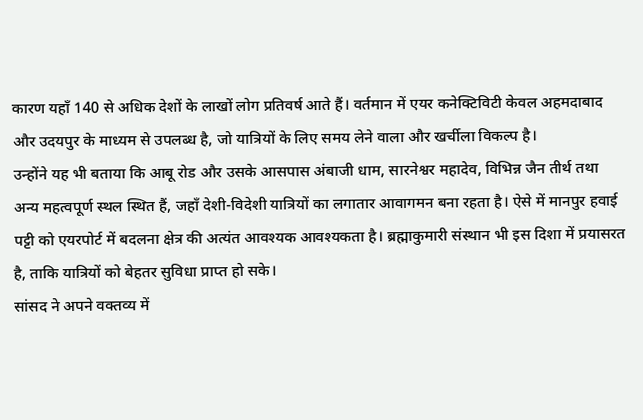कारण यहाँ 140 से अधिक देशों के लाखों लोग प्रतिवर्ष आते हैं। वर्तमान में एयर कनेक्टिविटी केवल अहमदाबाद और उदयपुर के माध्यम से उपलब्ध है, जो यात्रियों के लिए समय लेने वाला और खर्चीला विकल्प है।
उन्होंने यह भी बताया कि आबू रोड और उसके आसपास अंबाजी धाम, सारनेश्वर महादेव, विभिन्न जैन तीर्थ तथा अन्य महत्वपूर्ण स्थल स्थित हैं, जहाँ देशी-विदेशी यात्रियों का लगातार आवागमन बना रहता है। ऐसे में मानपुर हवाई पट्टी को एयरपोर्ट में बदलना क्षेत्र की अत्यंत आवश्यक आवश्यकता है। ब्रह्माकुमारी संस्थान भी इस दिशा में प्रयासरत है, ताकि यात्रियों को बेहतर सुविधा प्राप्त हो सके।
सांसद ने अपने वक्तव्य में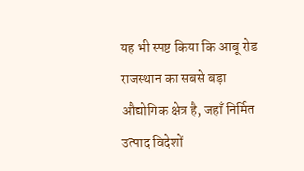यह भी स्पष्ट किया कि आबू रोड राजस्थान का सबसे बड़ा औद्योगिक क्षेत्र है, जहाँ निर्मित उत्पाद विदेशों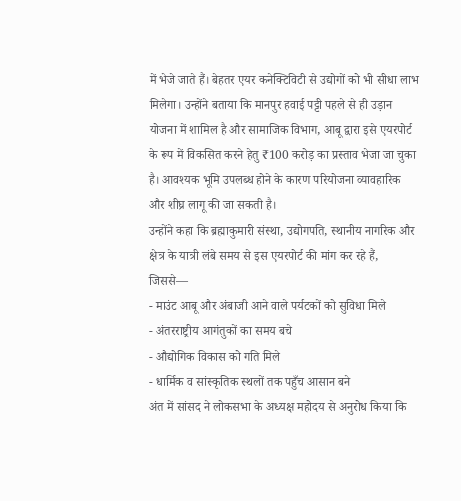में भेजे जाते हैं। बेहतर एयर कनेक्टिविटी से उद्योगों को भी सीधा लाभ मिलेगा। उन्होंने बताया कि मानपुर हवाई पट्टी पहले से ही उड़ान योजना में शामिल है और सामाजिक विभाग, आबू द्वारा इसे एयरपोर्ट के रूप में विकसित करने हेतु ₹100 करोड़ का प्रस्ताव भेजा जा चुका है। आवश्यक भूमि उपलब्ध होने के कारण परियोजना व्यावहारिक और शीघ्र लागू की जा सकती है।
उन्होंने कहा कि ब्रह्माकुमारी संस्था, उद्योगपति, स्थानीय नागरिक और क्षेत्र के यात्री लंबे समय से इस एयरपोर्ट की मांग कर रहे हैं, जिससे—
- माउंट आबू और अंबाजी आने वाले पर्यटकों को सुविधा मिले
- अंतरराष्ट्रीय आगंतुकों का समय बचे
- औद्योगिक विकास को गति मिले
- धार्मिक व सांस्कृतिक स्थलों तक पहुँच आसान बने
अंत में सांसद ने लोकसभा के अध्यक्ष महोदय से अनुरोध किया कि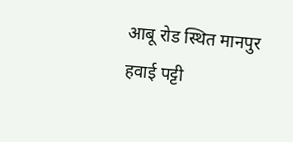आबू रोड स्थित मानपुर हवाई पट्टी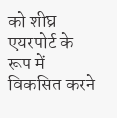को शीघ्र एयरपोर्ट के रूप में विकसित करने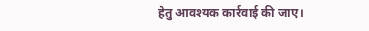हेतु आवश्यक कार्रवाई की जाए।